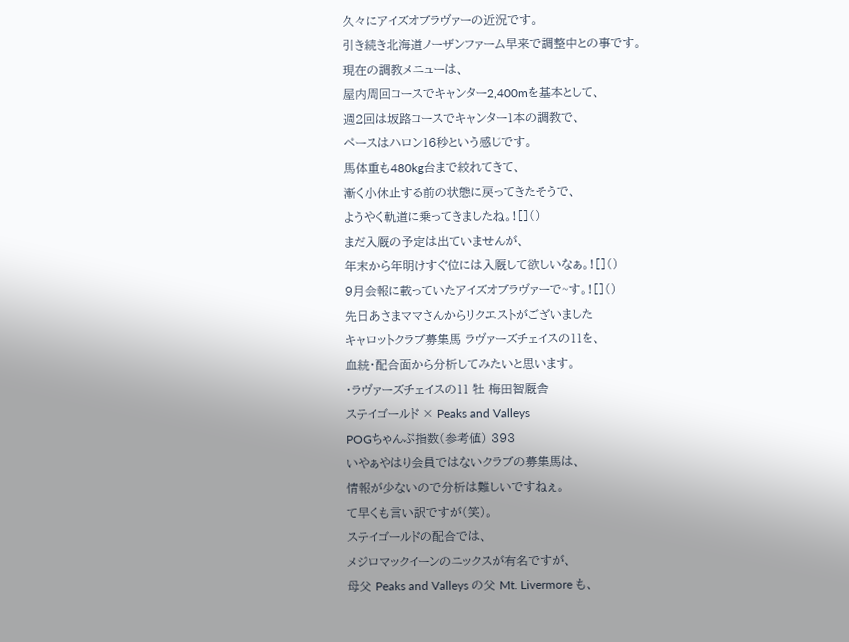久々にアイズオブラヴァーの近況です。
引き続き北海道ノーザンファーム早来で調整中との事です。
現在の調教メニューは、
屋内周回コースでキャンター2,400mを基本として、
週2回は坂路コースでキャンター1本の調教で、
ペースはハロン16秒という感じです。
馬体重も480kg台まで絞れてきて、
漸く小休止する前の状態に戻ってきたそうで、
ようやく軌道に乗ってきましたね。![]()
まだ入厩の予定は出ていませんが、
年末から年明けすぐ位には入厩して欲しいなぁ。![]()
9月会報に載っていたアイズオブラヴァーで~す。![]()
先日あさまママさんからリクエストがございました
キャロットクラブ募集馬 ラヴァーズチェイスの11を、
血統・配合面から分析してみたいと思います。
・ラヴァーズチェイスの11 牡 梅田智厩舎
ステイゴールド × Peaks and Valleys
POGちゃんぷ指数(参考値) 393
いやぁやはり会員ではないクラブの募集馬は、
情報が少ないので分析は難しいですねぇ。
て早くも言い訳ですが(笑)。
ステイゴールドの配合では、
メジロマックイーンのニックスが有名ですが、
母父 Peaks and Valleys の父 Mt. Livermore も、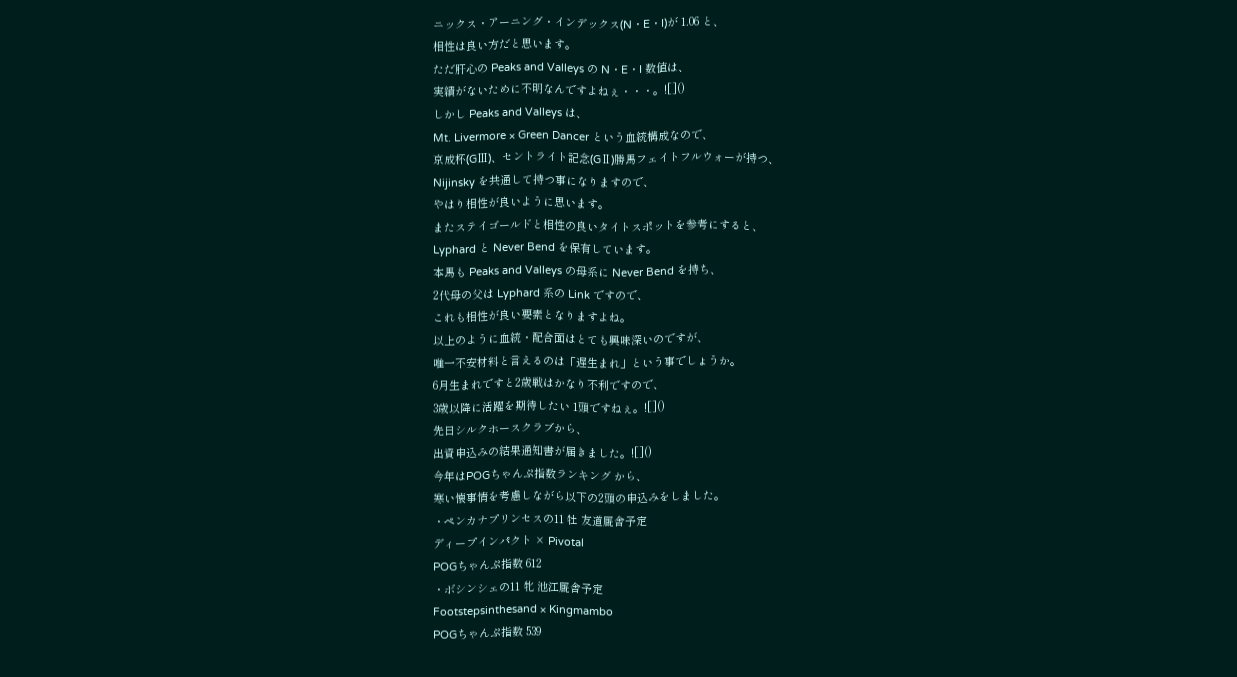ニックス・アーニング・インデックス(N・E・I)が 1.06 と、
相性は良い方だと思います。
ただ肝心の Peaks and Valleys の N・E・I 数値は、
実績がないために不明なんですよねぇ・・・。![]()
しかし Peaks and Valleys は、
Mt. Livermore × Green Dancer という血統構成なので、
京成杯(GⅢ)、セントライト記念(GⅡ)勝馬フェイトフルウォーが持つ、
Nijinsky を共通して持つ事になりますので、
やはり相性が良いように思います。
またステイゴールドと相性の良いタイトスポットを参考にすると、
Lyphard と Never Bend を保有しています。
本馬も Peaks and Valleys の母系に Never Bend を持ち、
2代母の父は Lyphard 系の Link ですので、
これも相性が良い要素となりますよね。
以上のように血統・配合面はとても興味深いのですが、
唯一不安材料と言えるのは「遅生まれ」という事でしょうか。
6月生まれですと2歳戦はかなり不利ですので、
3歳以降に活躍を期待したい 1頭ですねぇ。![]()
先日シルクホースクラブから、
出資申込みの結果通知書が届きました。![]()
今年はPOGちゃんぷ指数ランキング から、
寒い懐事情を考慮しながら以下の2頭の申込みをしました。
・ペンカナプリンセスの11 牡 友道厩舎予定
ディープインパクト × Pivotal
POGちゃんぷ指数 612
・ボシンシェの11 牝 池江厩舎予定
Footstepsinthesand × Kingmambo
POGちゃんぷ指数 539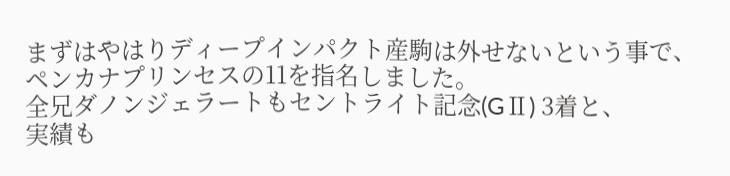まずはやはりディープインパクト産駒は外せないという事で、
ペンカナプリンセスの11を指名しました。
全兄ダノンジェラートもセントライト記念(GⅡ) 3着と、
実績も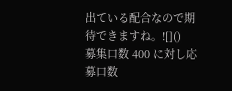出ている配合なので期待できますね。![]()
募集口数 400 に対し応募口数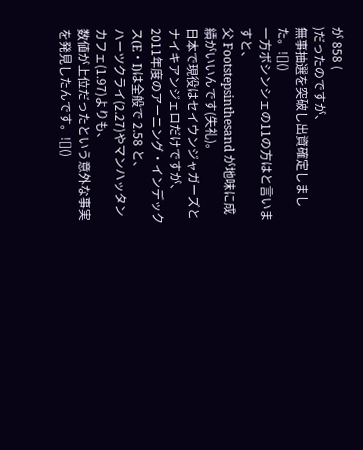が 858 (
)だったのですが、
無事抽選を突破し出資確定しました。![]()
一方ボシンシェの11の方はと言いますと、
父 Footstepsinthesand が地味に成績がいいんです(失礼)。
日本で現役はセイウンジャガーズとナイキアンジェロだけですが、
2011年度のアーニング・インデックス(E・I)は全般で 2.58 と、
ハーツクライ(2.27)やマンハッタンカフェ(1.97)よりも、
数値が上位だったという意外な事実を発見したんです。![]()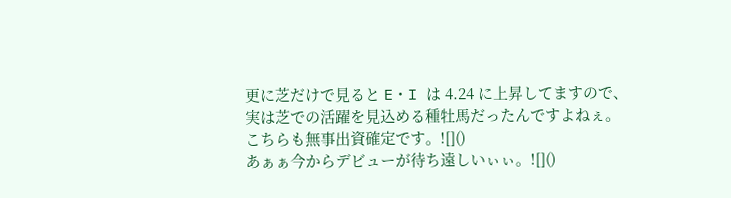更に芝だけで見ると E・I は 4.24 に上昇してますので、
実は芝での活躍を見込める種牡馬だったんですよねぇ。
こちらも無事出資確定です。![]()
あぁぁ今からデビューが待ち遠しいぃぃ。![]()